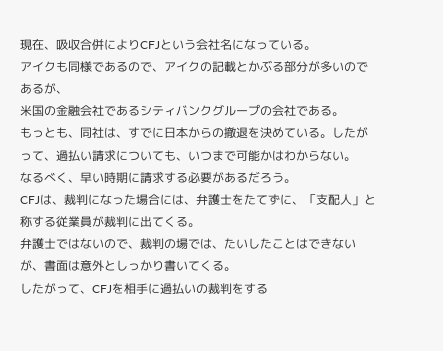現在、吸収合併によりCFJという会社名になっている。
アイクも同様であるので、アイクの記載とかぶる部分が多いのであるが、
米国の金融会社であるシティバンクグループの会社である。
もっとも、同社は、すでに日本からの撤退を決めている。したがって、過払い請求についても、いつまで可能かはわからない。
なるべく、早い時期に請求する必要があるだろう。
CFJは、裁判になった場合には、弁護士をたてずに、「支配人」と称する従業員が裁判に出てくる。
弁護士ではないので、裁判の場では、たいしたことはできないが、書面は意外としっかり書いてくる。
したがって、CFJを相手に過払いの裁判をする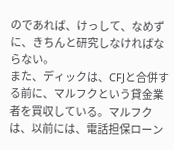のであれば、けっして、なめずに、きちんと研究しなければならない。
また、ディックは、CFJと合併する前に、マルフクという貸金業者を買収している。マルフクは、以前には、電話担保ローン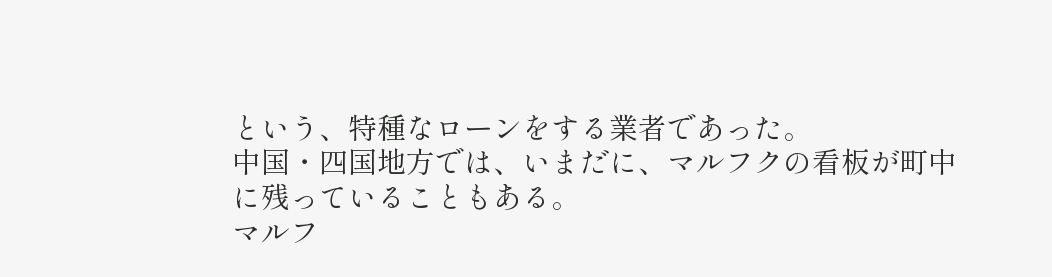という、特種なローンをする業者であった。
中国・四国地方では、いまだに、マルフクの看板が町中に残っていることもある。
マルフ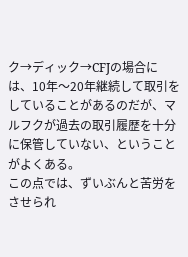ク→ディック→CFJの場合には、10年〜20年継続して取引をしていることがあるのだが、マルフクが過去の取引履歴を十分に保管していない、ということがよくある。
この点では、ずいぶんと苦労をさせられ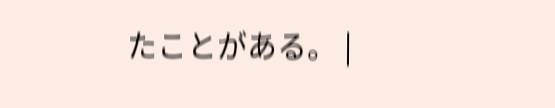たことがある。 |